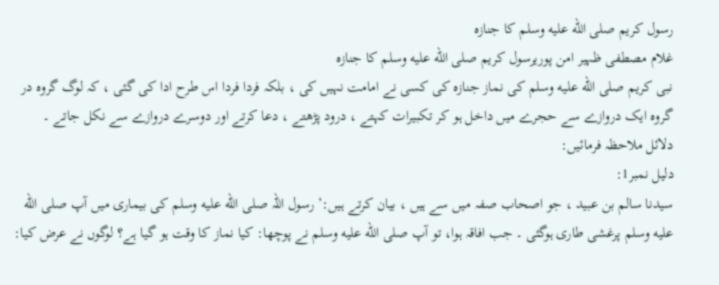رسول کریم صلى الله عليه وسلم کا جنازہ
غلام مصطفی ظہیر امن پوریرسول کریم صلى الله عليه وسلم کا جنازہ
نبی کریم صلى الله عليه وسلم کی نماز جنازہ کی کسی نے امامت نہیں کی ، بلکہ فردا فردا اس طرح ادا کی گئی ، کہ لوگ گروہ در گروہ ایک دروازے سے حجرے میں داخل ہو کر تکبیرات کہتے ، درود پڑھتے ، دعا کرتے اور دوسرے دروازے سے نکل جاتے ۔ دلائل ملاحظہ فرمائیں:
دلیل نمبر1:
سیدنا سالم بن عبید ، جو اصحاب صفہ میں سے ہیں ، بیان کرتے ہیں:’ رسول اللہ صلى الله عليه وسلم کی بیماری میں آپ صلى الله عليه وسلم پرغشی طاری ہوگئی ۔ جب افاقہ ہوا، تو آپ صلى الله عليه وسلم نے پوچھا: کیا نماز کا وقت ہو گیا ہے؟ لوگوں نے عرض کیا: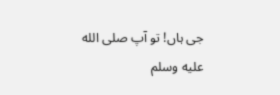جی ہاں! تو آپ صلى الله عليه وسلم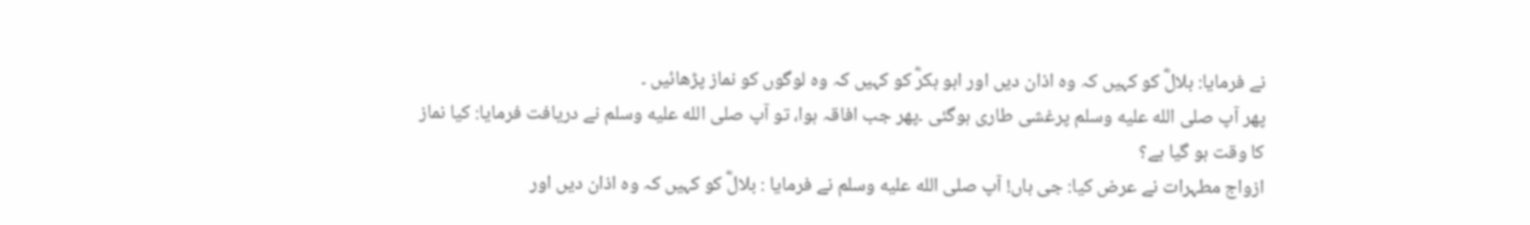نے فرمایا: بلالؓ کو کہیں کہ وہ اذان دیں اور ابو بکرؓ کو کہیں کہ وہ لوگوں کو نماز پڑھائیں ۔
پھر آپ صلى الله عليه وسلم پرغشی طاری ہوگئی ۔پھر جب افاقہ ہوا، تو آپ صلى الله عليه وسلم نے دریافت فرمایا: کیا نماز کا وقت ہو گیا ہے؟
ازواج مطہرات نے عرض کیا: جی ہاں! آپ صلى الله عليه وسلم نے فرمایا : بلالؓ کو کہیں کہ وہ اذان دیں اور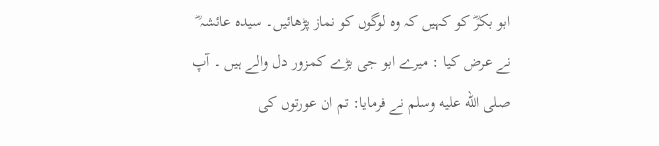ابو بکرؓ کو کہیں کہ وہ لوگوں کو نماز پڑھائیں۔ سیدہ عائشہ ؓ نے عرض کیا : میرے ابو جی بڑے کمزور دل والے ہیں ۔ آپ صلى الله عليه وسلم نے فرمایا: تم ان عورتوں کی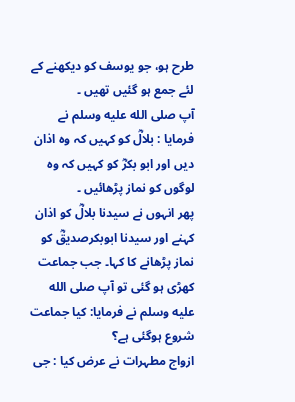طرح ہو، جو یوسف کو دیکھنے کے لئے جمع ہو گئیں تھیں ۔
آپ صلى الله عليه وسلم نے فرمایا : بلالؓ کو کہیں کہ وہ اذان دیں اور ابو بکرؓ کو کہیں کہ وہ لوگوں کو نماز پڑھائیں ۔
پھر انہوں نے سیدنا بلالؓ کو اذان کہنے اور سیدنا ابوبکرصدیقؓ کو نماز پڑھانے کا کہا۔ جب جماعت کھڑی ہو گئی تو آپ صلى الله عليه وسلم نے فرمایا: کیا جماعت شروع ہوگئی ہے؟
ازواج مطہرات نے عرض کیا : جی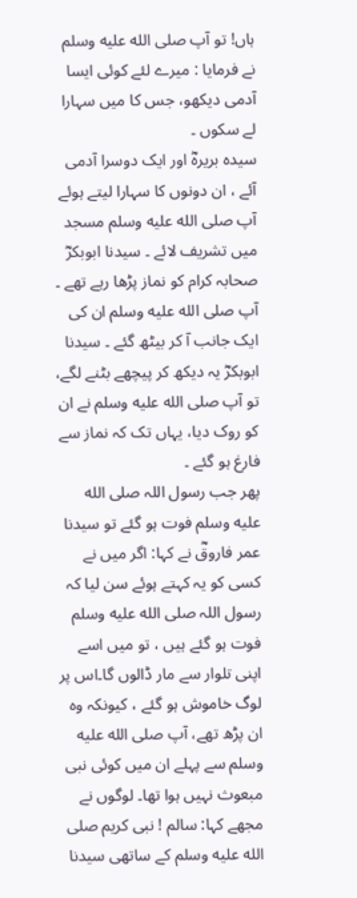ہاں! تو آپ صلى الله عليه وسلم نے فرمایا : میرے لئے کوئی ایسا آدمی دیکھو، جس کا میں سہارا لے سکوں ۔
سیدہ بریرہؓ اور ایک دوسرا آدمی آئے ، ان دونوں کا سہارا لیتے ہوئے آپ صلى الله عليه وسلم مسجد میں تشریف لائے ۔ سیدنا ابوبکرؓ صحابہ کرام کو نماز پڑھا رہے تھے ۔ آپ صلى الله عليه وسلم ان کی ایک جانب آ کر بیٹھ گئے ۔ سیدنا ابوبکرؓ یہ دیکھ کر پیچھے بٹنے لگے، تو آپ صلى الله عليه وسلم نے ان کو روک دیا، یہاں تک کہ نماز سے فارغ ہو گئے ۔
پھر جب رسول اللہ صلى الله عليه وسلم فوت ہو گئے تو سیدنا عمر فاروقؓ نے کہا: اگر میں نے کسی کو یہ کہتے ہوئے سن لیا کہ رسول اللہ صلى الله عليه وسلم فوت ہو گئے ہیں ، تو میں اسے اپنی تلوار سے مار ڈالوں گا۔اس پر لوگ خاموش ہو گئے ، کیونکہ وہ ان پڑھ تھے، آپ صلى الله عليه وسلم سے پہلے ان میں کوئی نبی مبعوث نہیں ہوا تھا۔ لوگوں نے مجھے کہا: سالم ! نبی کریم صلى الله عليه وسلم کے ساتھی سیدنا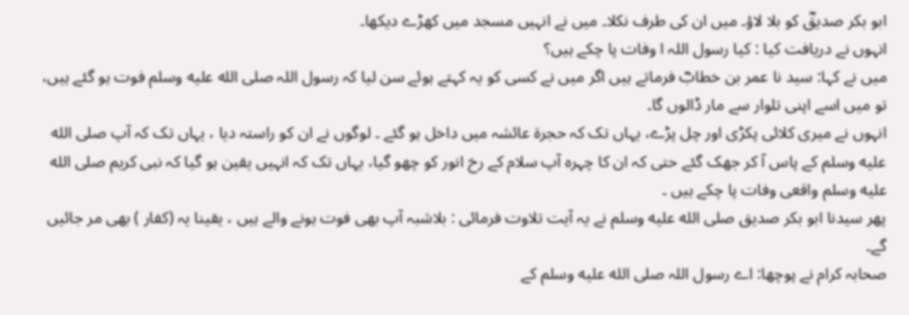ابو بکر صدیقؓ کو بلا لاؤ۔ میں ان کی طرف نکلا۔ میں نے انہیں مسجد میں کھڑے دیکھا۔
انہوں نے دریافت کیا : کیا رسول اللہ ا وفات پا چکے ہیں؟
میں نے کہا: سید نا عمر بن خطابؓ فرماتے ہیں اگر میں نے کسی کو یہ کہتے ہوئے سن لیا کہ رسول اللہ صلى الله عليه وسلم فوت ہو گئے ہیں، تو میں اسے اپنی تلوار سے مار ڈالوں گا۔
انہوں نے میری کلائی پکڑی اور چل پڑے، یہاں تک کہ حجرة عائشہ میں داخل ہو گئے ۔ لوگوں نے ان کو راستہ دیا ، یہاں تک کہ آپ صلى الله عليه وسلم کے پاس آ کر جھک گئے حتی کہ ان کا چہرہ آپ سلام کے رخ انور کو چھو گیا، یہاں تک کہ انہیں یقین ہو گیا کہ نبی کریم صلى الله عليه وسلم واقعی وفات پا چکے ہیں ۔
پھر سیدنا ابو بکر صدیق صلى الله عليه وسلم نے یہ آیت تلاوت فرمائی : بلاشبہ آپ بھی فوت ہونے والے ہیں ، یقینا یہ (کفار ) بھی مر جائیں گے۔
صحابہ کرام نے پوچھا: اے رسول اللہ صلى الله عليه وسلم کے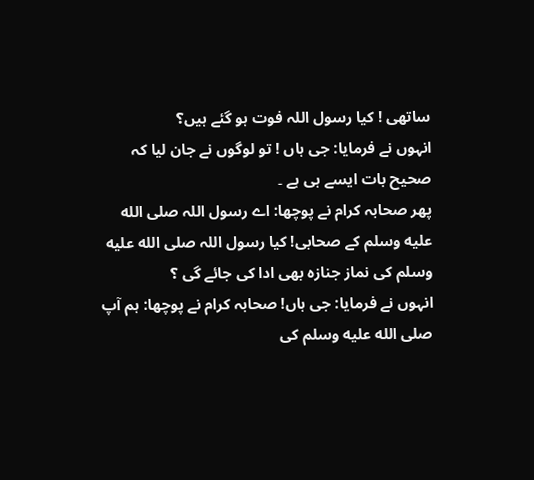ساتھی ! کیا رسول اللہ فوت ہو گئے ہیں؟
انہوں نے فرمایا: جی ہاں ! تو لوگوں نے جان لیا کہ صحیح بات ایسے ہی ہے ۔
پھر صحابہ کرام نے پوچھا: اے رسول اللہ صلى الله عليه وسلم کے صحابی! کیا رسول اللہ صلى الله عليه وسلم کی نماز جنازہ بھی ادا کی جائے گی ؟
انہوں نے فرمایا: جی ہاں! صحابہ کرام نے پوچھا: ہم آپ صلى الله عليه وسلم کی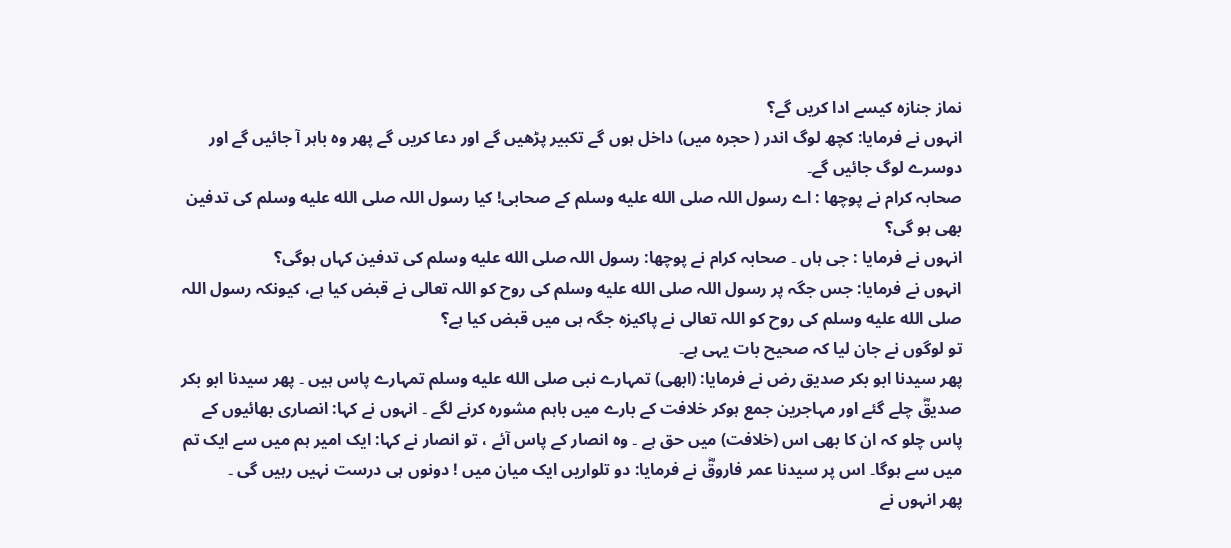نماز جنازہ کیسے ادا کریں گے؟
انہوں نے فرمایا: کچھ لوگ اندر ( حجرہ میں) داخل ہوں گے تکبیر پڑھیں گے اور دعا کریں گے پھر وہ باہر آ جائیں گے اور دوسرے لوگ جائیں گے۔
صحابہ کرام نے پوچھا : اے رسول اللہ صلى الله عليه وسلم کے صحابی! کیا رسول اللہ صلى الله عليه وسلم کی تدفین بھی ہو گی؟
انہوں نے فرمایا : جی ہاں ۔ صحابہ کرام نے پوچھا: رسول اللہ صلى الله عليه وسلم کی تدفین کہاں ہوگی؟
انہوں نے فرمایا: جس جگہ پر رسول اللہ صلى الله عليه وسلم کی روح کو اللہ تعالی نے قبض کیا ہے، کیونکہ رسول اللہ صلى الله عليه وسلم کی روح کو اللہ تعالی نے پاکیزہ جگہ ہی میں قبض کیا ہے؟
تو لوگوں نے جان لیا کہ صحیح بات یہی ہے۔
پھر سیدنا ابو بکر صدیق رض نے فرمایا: (ابھی) تمہارے نبی صلى الله عليه وسلم تمہارے پاس ہیں ۔ پھر سیدنا ابو بکر صدیقؓ چلے گئے اور مہاجرین جمع ہوکر خلافت کے بارے میں باہم مشورہ کرنے لگے ۔ انہوں نے کہا: انصاری بھائیوں کے پاس چلو کہ ان کا بھی اس (خلافت) میں حق ہے ۔ وہ انصار کے پاس آئے ، تو انصار نے کہا: ایک امیر ہم میں سے ایک تم میں سے ہوگا۔ اس پر سیدنا عمر فاروقؓ نے فرمایا: دو تلواریں ایک میان میں ! دونوں ہی درست نہیں رہیں گی ۔
پھر انہوں نے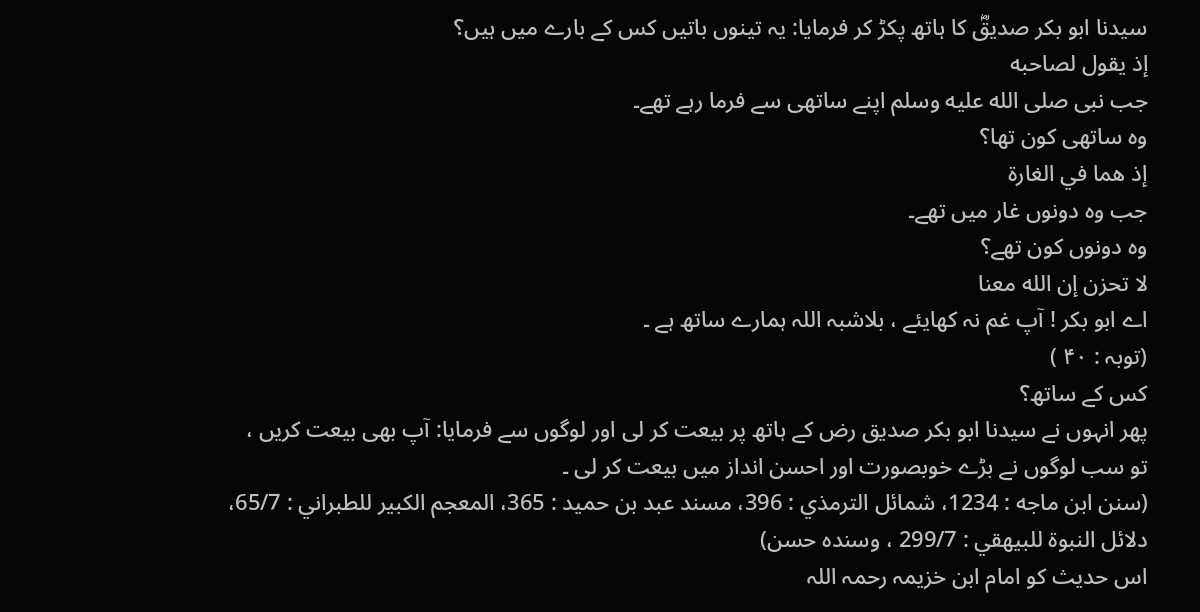سیدنا ابو بکر صدیقؓ کا ہاتھ پکڑ کر فرمایا: یہ تینوں باتیں کس کے بارے میں ہیں؟
إذ يقول لصاحبه
جب نبی صلى الله عليه وسلم اپنے ساتھی سے فرما رہے تھے۔
وہ ساتھی کون تھا؟
إذ هما في الغارة
جب وہ دونوں غار میں تھے۔
وہ دونوں کون تھے؟
لا تحزن إن الله معنا
اے ابو بکر ! آپ غم نہ کھایئے ، بلاشبہ اللہ ہمارے ساتھ ہے ۔
(توبہ : ۴۰ )
کس کے ساتھ؟
پھر انہوں نے سیدنا ابو بکر صدیق رض کے ہاتھ پر بیعت کر لی اور لوگوں سے فرمایا: آپ بھی بیعت کریں ، تو سب لوگوں نے بڑے خوبصورت اور احسن انداز میں بیعت کر لی ۔
(سنن ابن ماجه : 1234، شمائل الترمذي : 396، مسند عبد بن حميد : 365، المعجم الكبير للطبراني : 65/7، دلائل النبوة للبيهقي : 299/7 ، وسنده حسن)
اس حدیث کو امام ابن خزیمہ رحمہ اللہ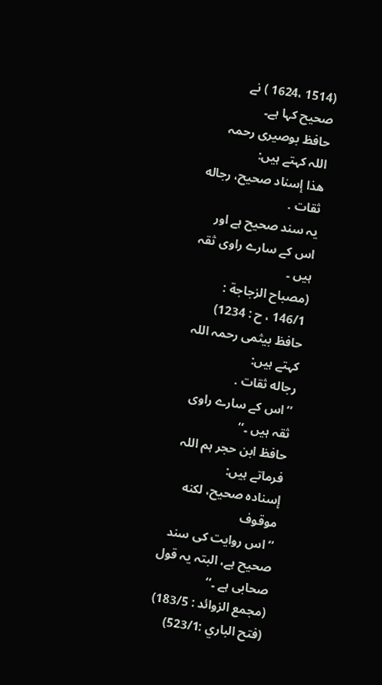(1514 ،1624 ) نے صحیح کہا ہے۔
حافظ بوصیری رحمہ اللہ کہتے ہیں:
هذا إسناد صحيح، رجاله ثقات .
یہ سند صحیح ہے اور اس کے سارے راوی ثقہ ہیں ۔
(مصباح الزجاجة : 146/1 ، ح : 1234)
حافظ بیثمی رحمہ اللہ کہتے ہیں:
رجاله ثقات .
’’اس کے سارے راوی ثقہ ہیں ۔‘‘
حافظ ابن حجر ہم اللہ فرماتے ہیں:
إسناده صحيح، لكنه موقوف
’’اس روایت کی سند صحیح ہے، البتہ یہ قول صحابی ہے ۔‘‘
(مجمع الزوائد : 183/5)
(فتح الباري :523/1)